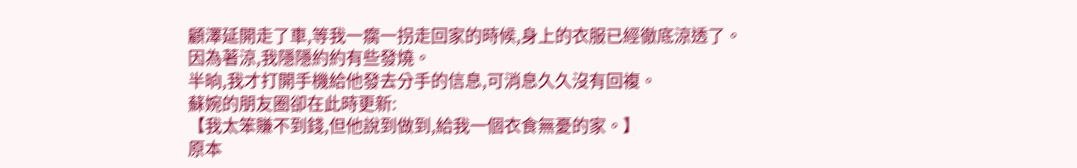顧澤延開走了車,等我一瘸一拐走回家的時候,身上的衣服已經徹底涼透了。
因為著涼,我隱隱約約有些發燒。
半晌,我才打開手機給他發去分手的信息,可消息久久沒有回複。
蘇婉的朋友圈卻在此時更新:
【我太笨賺不到錢,但他說到做到,給我一個衣食無憂的家。】
原本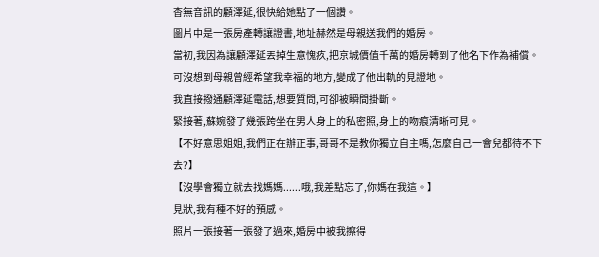杳無音訊的顧澤延,很快給她點了一個讚。
圖片中是一張房產轉讓證書,地址赫然是母親送我們的婚房。
當初,我因為讓顧澤延丟掉生意愧疚,把京城價值千萬的婚房轉到了他名下作為補償。
可沒想到母親曾經希望我幸福的地方,變成了他出軌的見證地。
我直接撥通顧澤延電話,想要質問,可卻被瞬間掛斷。
緊接著,蘇婉發了幾張跨坐在男人身上的私密照,身上的吻痕清晰可見。
【不好意思姐姐,我們正在辦正事,哥哥不是教你獨立自主嗎,怎麼自己一會兒都待不下去?】
【沒學會獨立就去找媽媽......哦,我差點忘了,你媽在我這。】
見狀,我有種不好的預感。
照片一張接著一張發了過來,婚房中被我擦得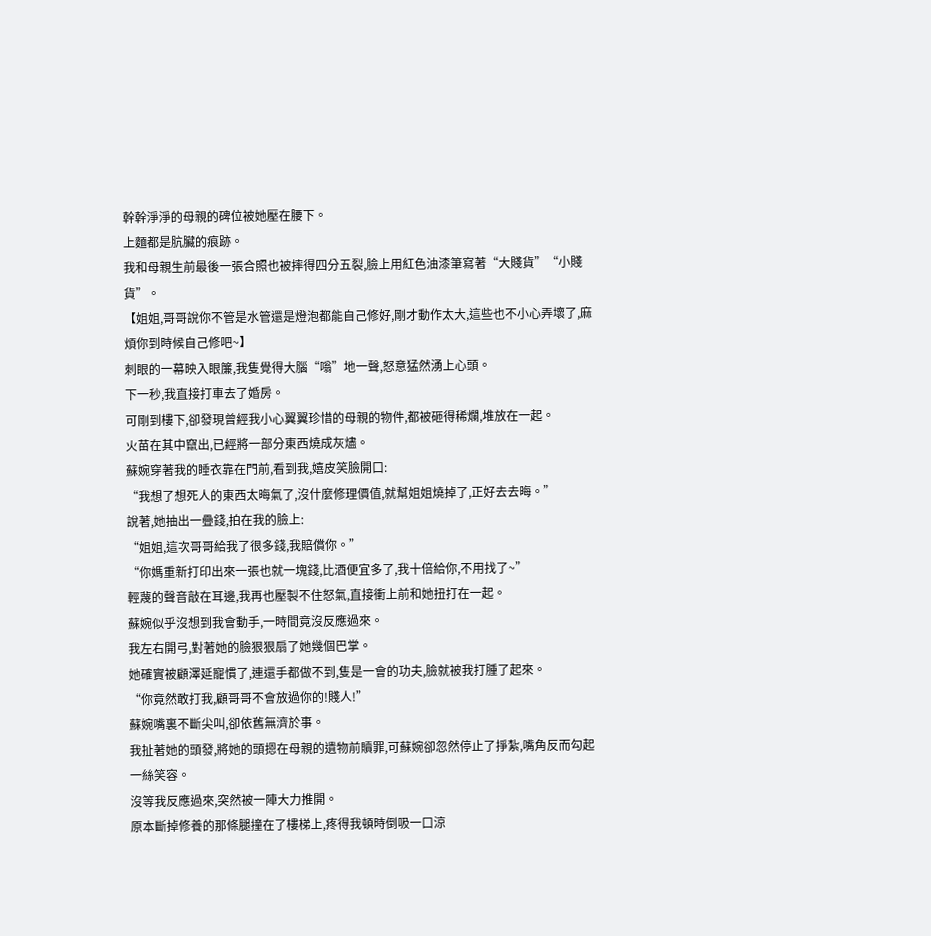幹幹淨淨的母親的碑位被她壓在腰下。
上麵都是肮臟的痕跡。
我和母親生前最後一張合照也被摔得四分五裂,臉上用紅色油漆筆寫著“大賤貨”“小賤貨”。
【姐姐,哥哥說你不管是水管還是燈泡都能自己修好,剛才動作太大,這些也不小心弄壞了,麻煩你到時候自己修吧~】
刺眼的一幕映入眼簾,我隻覺得大腦“嗡”地一聲,怒意猛然湧上心頭。
下一秒,我直接打車去了婚房。
可剛到樓下,卻發現曾經我小心翼翼珍惜的母親的物件,都被砸得稀爛,堆放在一起。
火苗在其中竄出,已經將一部分東西燒成灰燼。
蘇婉穿著我的睡衣靠在門前,看到我,嬉皮笑臉開口:
“我想了想死人的東西太晦氣了,沒什麼修理價值,就幫姐姐燒掉了,正好去去晦。”
說著,她抽出一疊錢,拍在我的臉上:
“姐姐,這次哥哥給我了很多錢,我賠償你。”
“你媽重新打印出來一張也就一塊錢,比酒便宜多了,我十倍給你,不用找了~”
輕蔑的聲音敲在耳邊,我再也壓製不住怒氣,直接衝上前和她扭打在一起。
蘇婉似乎沒想到我會動手,一時間竟沒反應過來。
我左右開弓,對著她的臉狠狠扇了她幾個巴掌。
她確實被顧澤延寵慣了,連還手都做不到,隻是一會的功夫,臉就被我打腫了起來。
“你竟然敢打我,顧哥哥不會放過你的!賤人!”
蘇婉嘴裏不斷尖叫,卻依舊無濟於事。
我扯著她的頭發,將她的頭摁在母親的遺物前贖罪,可蘇婉卻忽然停止了掙紮,嘴角反而勾起一絲笑容。
沒等我反應過來,突然被一陣大力推開。
原本斷掉修養的那條腿撞在了樓梯上,疼得我頓時倒吸一口涼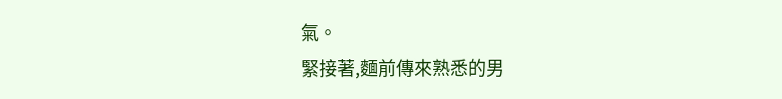氣。
緊接著,麵前傳來熟悉的男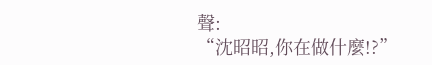聲:
“沈昭昭,你在做什麼!?”